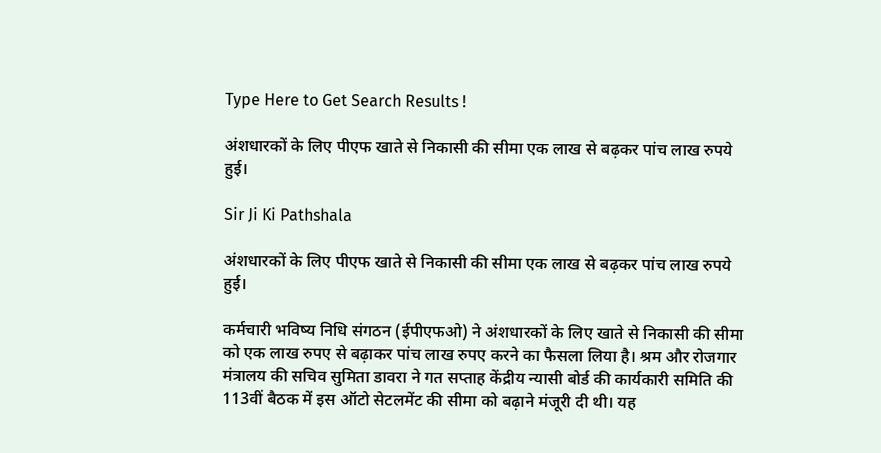Type Here to Get Search Results !

अंशधारकों के लिए पीएफ खाते से निकासी की सीमा एक लाख से बढ़कर पांच लाख रुपये हुई।

Sir Ji Ki Pathshala

अंशधारकों के लिए पीएफ खाते से निकासी की सीमा एक लाख से बढ़कर पांच लाख रुपये हुई।

कर्मचारी भविष्य निधि संगठन (ईपीएफओ) ने अंशधारकों के लिए खाते से निकासी की सीमा को एक लाख रुपए से बढ़ाकर पांच लाख रुपए करने का फैसला लिया है। श्रम और रोजगार मंत्रालय की सचिव सुमिता डावरा ने गत सप्ताह केंद्रीय न्यासी बोर्ड की कार्यकारी समिति की 113वीं बैठक में इस ऑटो सेटलमेंट की सीमा को बढ़ाने मंजूरी दी थी। यह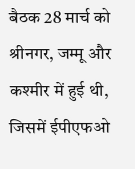बैठक 28 मार्च को श्रीनगर, जम्मू और कश्मीर में हुई थी, जिसमें ईपीएफओ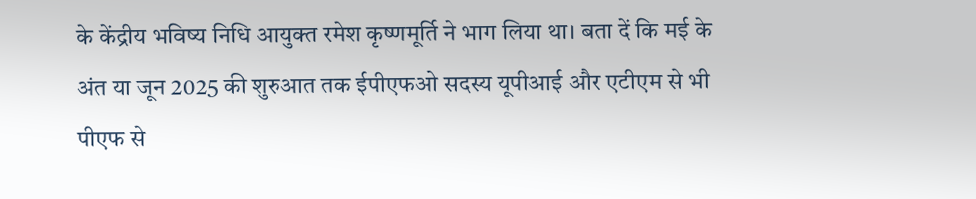के केंद्रीय भविष्य निधि आयुक्त रमेश कृष्णमूर्ति ने भाग लिया था। बता दें कि मई के अंत या जून 2025 की शुरुआत तक ईपीएफओ सदस्य यूपीआई और एटीएम से भी पीएफ से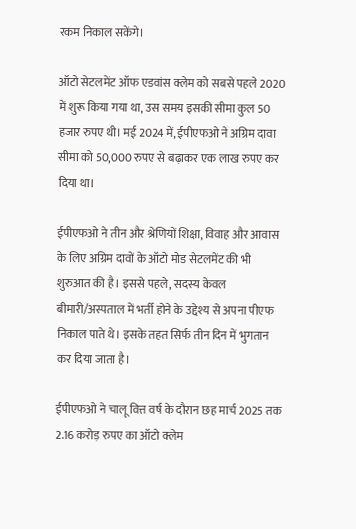रकम निकाल सकेंगे।

ऑटो सेटलमेंट ऑफ एडवांस क्लेम को सबसे पहले 2020 में शुरू किया गया था, उस समय इसकी सीमा कुल 50 हजार रुपए थी। मई 2024 में, ईपीएफओ ने अग्रिम दावा सीमा को 50,000 रुपए से बढ़ाकर एक लाख रुपए कर दिया था।

ईपीएफओ ने तीन और श्रेणियों शिक्षा, विवाह और आवास के लिए अग्रिम दावों के ऑटो मोड सेटलमेंट की भी शुरुआत की है। इससे पहले, सदस्य केवल बीमारी/अस्पताल में भर्ती होने के उद्देश्य से अपना पीएफ निकाल पाते थे। इसके तहत सिर्फ तीन दिन में भुगतान कर दिया जाता है।

ईपीएफओ ने चालू वित्त वर्ष के दौरान छह मार्च 2025 तक 2.16 करोड़ रुपए का ऑटो क्लेम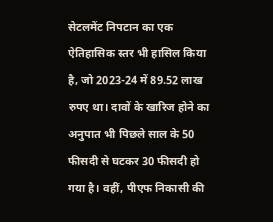सेटलमेंट निपटान का एक ऐतिहासिक स्तर भी हासिल किया है, जो 2023-24 में 89.52 लाख रुपए था। दावों के खारिज होने का अनुपात भी पिछले साल के 50 फीसदी से घटकर 30 फीसदी हो गया है। वहीं, पीएफ निकासी की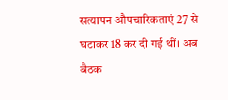सत्यापन औपचारिकताएं 27 से घटाकर 18 कर दी गई थीं। अब बैठक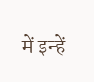में इन्हें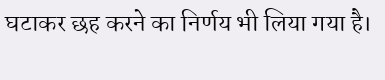घटाकर छह करने का निर्णय भी लिया गया है।